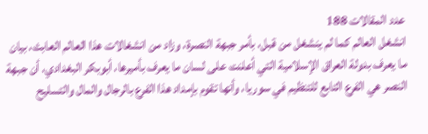عدد المقالات 188
انشغل العالم كما لم ينشغل من قبل، بأمر جبهة النصرة، وزاد من انشغالات هذا العالم العابث، بيان ما يعرف بدولة العراق الإسلامية التي أعلنت على لسان ما يعرف بأميرها، أبوبكر البغدادي، أن جبهة النصر هي الفرع التابع للتنظيم في سوريا، وأنها تقوم بإمداد هذا الفرع بالرجال والمال والتسليح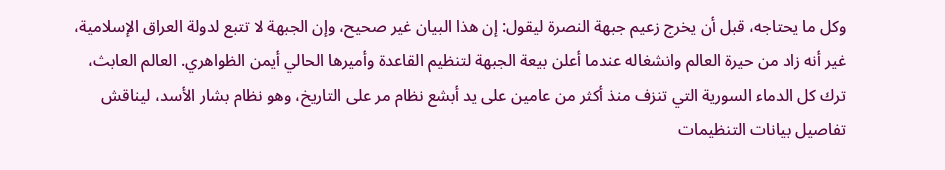وكل ما يحتاجه، قبل أن يخرج زعيم جبهة النصرة ليقول: إن هذا البيان غير صحيح، وإن الجبهة لا تتبع لدولة العراق الإسلامية، غير أنه زاد من حيرة العالم وانشغاله عندما أعلن بيعة الجبهة لتنظيم القاعدة وأميرها الحالي أيمن الظواهري. العالم العابث، ترك كل الدماء السورية التي تنزف منذ أكثر من عامين على يد أبشع نظام مر على التاريخ، وهو نظام بشار الأسد، ليناقش تفاصيل بيانات التنظيمات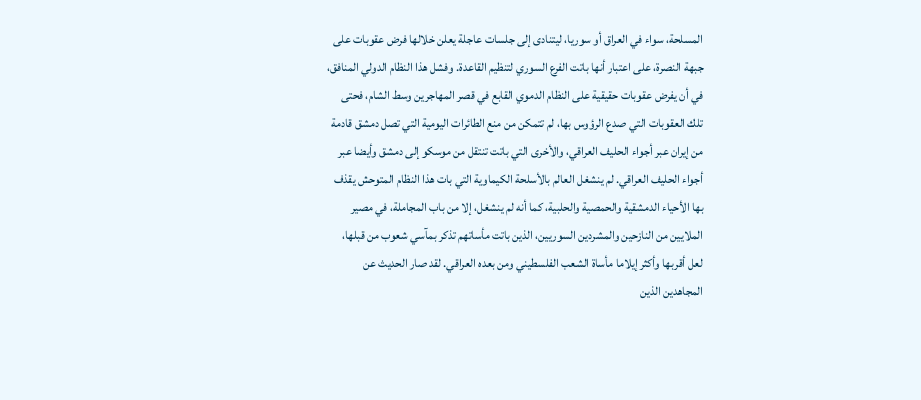المسلحة، سواء في العراق أو سوريا، ليتنادى إلى جلسات عاجلة يعلن خلالها فرض عقوبات على جبهة النصرة، على اعتبار أنها باتت الفرع السوري لتنظيم القاعدة. وفشل هذا النظام الدولي المنافق، في أن يفرض عقوبات حقيقية على النظام الدموي القابع في قصر المهاجرين وسط الشام، فحتى تلك العقوبات التي صدع الرؤوس بها، لم تتمكن من منع الطائرات اليومية التي تصل دمشق قادمة من إيران عبر أجواء الحليف العراقي، والأخرى التي باتت تنتقل من موسكو إلى دمشق وأيضا عبر أجواء الحليف العراقي. لم ينشغل العالم بالأسلحة الكيماوية التي بات هذا النظام المتوحش يقذف بها الأحياء الدمشقية والحمصية والحلبية، كما أنه لم ينشغل، إلا من باب المجاملة، في مصير الملايين من النازحين والمشردين السوريين، الذين باتت مأساتهم تذكر بمآسي شعوب من قبلها، لعل أقربها وأكثر إيلاما مأساة الشعب الفلسطيني ومن بعده العراقي. لقد صار الحديث عن المجاهدين الذين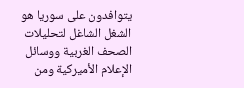يتوافدون على سوريا هو الشغل الشاغل لتحليلات الصحف الغربية ووسائل الإعلام الأميركية ومن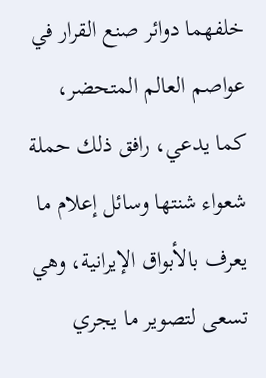خلفهما دوائر صنع القرار في عواصم العالم المتحضر، كما يدعي، رافق ذلك حملة شعواء شنتها وسائل إعلام ما يعرف بالأبواق الإيرانية، وهي تسعى لتصوير ما يجري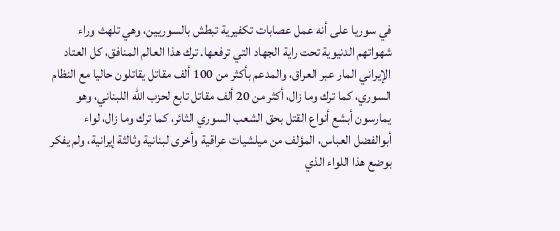في سوريا على أنه عمل عصابات تكفيرية تبطش بالسوريين، وهي تلهث وراء شهواتهم الدنيوية تحت راية الجهاد التي ترفعها. ترك هذا العالم المنافق، كل العتاد الإيراني المار عبر العراق، والمدعم بأكثر من 100 ألف مقاتل يقاتلون حاليا مع النظام السوري، كما ترك وما زال، أكثر من 20 ألف مقاتل تابع لحزب الله اللبناني، وهو يمارسون أبشع أنواع القتل بحق الشعب السوري الثائر، كما ترك وما زال، لواء أبوالفضل العباس، المؤلف من ميلشيات عراقية وأخرى لبنانية وثالثة إيرانية، ولم يفكر بوضع هذا اللواء الذي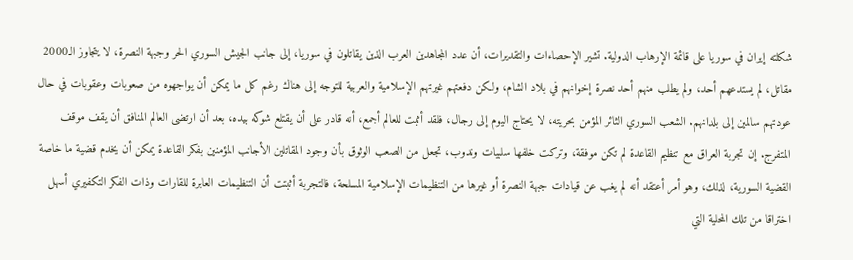شكلته إيران في سوريا على قائمة الإرهاب الدولية. تشير الإحصاءات والتقديرات، أن عدد المجاهدين العرب الذين يقاتلون في سوريا، إلى جانب الجيش السوري الحر وجبهة النصرة، لا يتجاوز الـ2000 مقاتل، لم يستدعهم أحد، ولم يطلب منهم أحد نصرة إخوانهم في بلاد الشام، ولكن دفعتهم غيرتهم الإسلامية والعربية للتوجه إلى هناك رغم كل ما يمكن أن يواجهوه من صعوبات وعقوبات في حال عودتهم سالمين إلى بلدانهم. الشعب السوري الثائر المؤمن بحريته، لا يحتاج اليوم إلى رجال، فلقد أثبت للعالم أجمع، أنه قادر على أن يقتلع شوكه بيده، بعد أن ارتضى العالم المنافق أن يقف موقف المتفرج. إن تجربة العراق مع تنظيم القاعدة لم تكن موفقة، وتركت خلفها سلبيات وندوب، تجعل من الصعب الوثوق بأن وجود المقاتلين الأجانب المؤمنين بفكر القاعدة يمكن أن يخدم قضية ما خاصة القضية السورية، لذلك، وهو أمر أعتقد أنه لم يغب عن قيادات جبهة النصرة أو غيرها من التنظيمات الإسلامية المسلحة، فالتجربة أثبتت أن التنظيمات العابرة للقارات وذات الفكر التكفيري أسهل اختراقا من تلك المحلية التي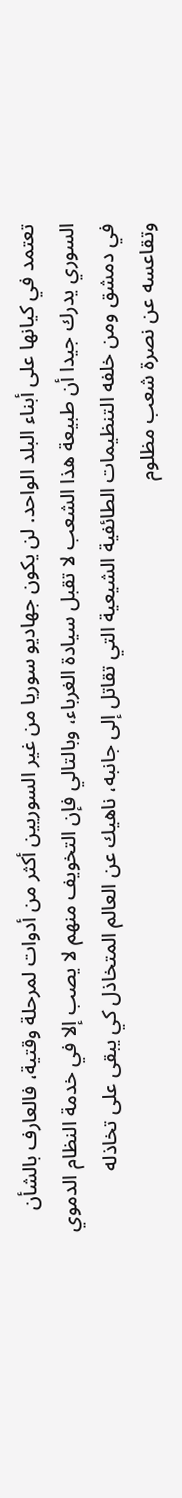تعتمد في كيانها على أبناء البلد الواحد. لن يكون جهاديو سوريا من غير السوريين أكثر من أدوات لمرحلة وقتية، فالعارف بالشأن السوري يدرك جيدا أن طبيعة هذا الشعب لا تقبل سيادة الغرباء، وبالتالي فإن التخويف منهم لا يصب إلا في خدمة النظام الدموي في دمشق ومن خلفه التنظيمات الطائفية الشيعية التي تقاتل إلى جانبه، ناهيك عن العالم المتخاذل كي يبقى على تخاذله وتقاعسه عن نصرة شعب مظلوم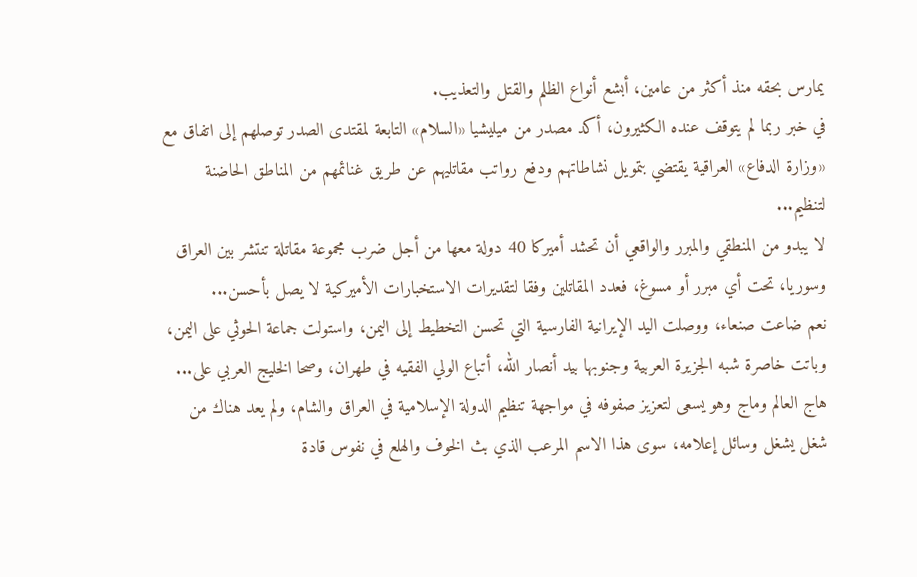يمارس بحقه منذ أكثر من عامين، أبشع أنواع الظلم والقتل والتعذيب.
في خبر ربما لم يتوقف عنده الكثيرون، أكد مصدر من ميليشيا «السلام» التابعة لمقتدى الصدر توصلهم إلى اتفاق مع «وزارة الدفاع» العراقية يقتضي بتمويل نشاطاتهم ودفع رواتب مقاتليهم عن طريق غنائمهم من المناطق الحاضنة لتنظيم...
لا يبدو من المنطقي والمبرر والواقعي أن تحشد أميركا 40 دولة معها من أجل ضرب مجموعة مقاتلة تنتشر بين العراق وسوريا، تحت أي مبرر أو مسوغ، فعدد المقاتلين وفقا لتقديرات الاستخبارات الأميركية لا يصل بأحسن...
نعم ضاعت صنعاء، ووصلت اليد الإيرانية الفارسية التي تحسن التخطيط إلى اليمن، واستولت جماعة الحوثي على اليمن، وباتت خاصرة شبه الجزيرة العربية وجنوبها بيد أنصار الله، أتباع الولي الفقيه في طهران، وصحا الخليج العربي على...
هاج العالم وماج وهو يسعى لتعزيز صفوفه في مواجهة تنظيم الدولة الإسلامية في العراق والشام، ولم يعد هناك من شغل يشغل وسائل إعلامه، سوى هذا الاسم المرعب الذي بث الخوف والهلع في نفوس قادة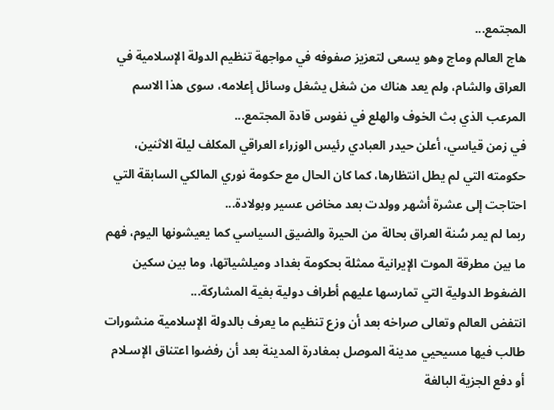المجتمع...
هاج العالم وماج وهو يسعى لتعزيز صفوفه في مواجهة تنظيم الدولة الإسلامية في العراق والشام، ولم يعد هناك من شغل يشغل وسائل إعلامه، سوى هذا الاسم المرعب الذي بث الخوف والهلع في نفوس قادة المجتمع...
في زمن قياسي، أعلن حيدر العبادي رئيس الوزراء العراقي المكلف ليلة الاثنين، حكومته التي لم يطل انتظارها، كما كان الحال مع حكومة نوري المالكي السابقة التي احتاجت إلى عشرة أشهر وولدت بعد مخاض عسير وبولادة...
ربما لم يمر سُنة العراق بحالة من الحيرة والضيق السياسي كما يعيشونها اليوم، فهم ما بين مطرقة الموت الإيرانية ممثلة بحكومة بغداد وميلشياتها، وما بين سكين الضغوط الدولية التي تمارسها عليهم أطراف دولية بغية المشاركة...
انتفض العالم وتعالى صراخه بعد أن وزع تنظيم ما يعرف بالدولة الإسلامية منشورات طالب فيها مسيحيي مدينة الموصل بمغادرة المدينة بعد أن رفضوا اعتناق الإسـلام أو دفع الجزية البالغة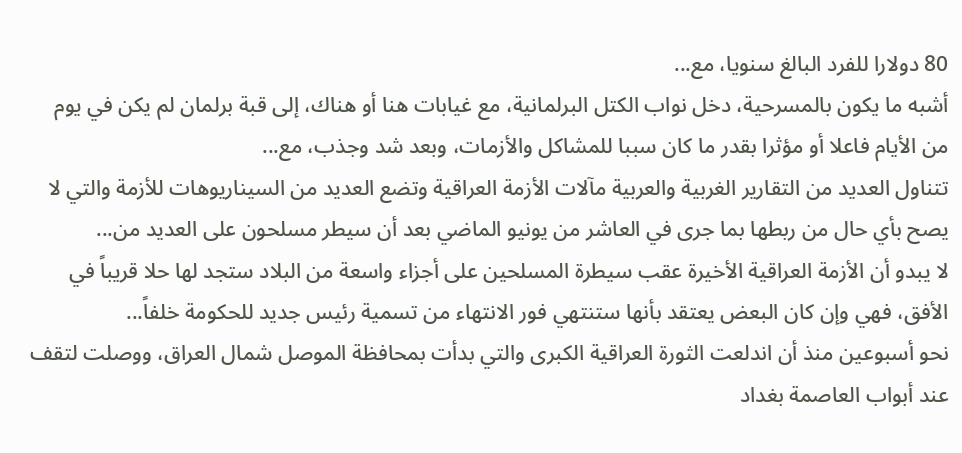80 دولارا للفرد البالغ سنويا، مع...
أشبه ما يكون بالمسرحية، دخل نواب الكتل البرلمانية، مع غيابات هنا أو هناك، إلى قبة برلمان لم يكن في يوم من الأيام فاعلا أو مؤثرا بقدر ما كان سببا للمشاكل والأزمات، وبعد شد وجذب، مع...
تتناول العديد من التقارير الغربية والعربية مآلات الأزمة العراقية وتضع العديد من السيناريوهات للأزمة والتي لا يصح بأي حال من ربطها بما جرى في العاشر من يونيو الماضي بعد أن سيطر مسلحون على العديد من...
لا يبدو أن الأزمة العراقية الأخيرة عقب سيطرة المسلحين على أجزاء واسعة من البلاد ستجد لها حلا قريباً في الأفق، فهي وإن كان البعض يعتقد بأنها ستنتهي فور الانتهاء من تسمية رئيس جديد للحكومة خلفاً...
نحو أسبوعين منذ أن اندلعت الثورة العراقية الكبرى والتي بدأت بمحافظة الموصل شمال العراق، ووصلت لتقف عند أبواب العاصمة بغداد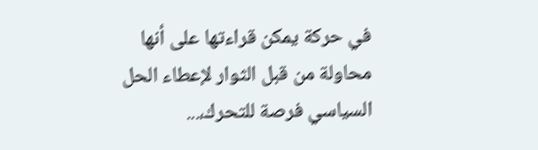في حركة يمكن قراءتها على أنها محاولة من قبل الثوار لإعطاء الحل السياسي فرصة للتحرك،...